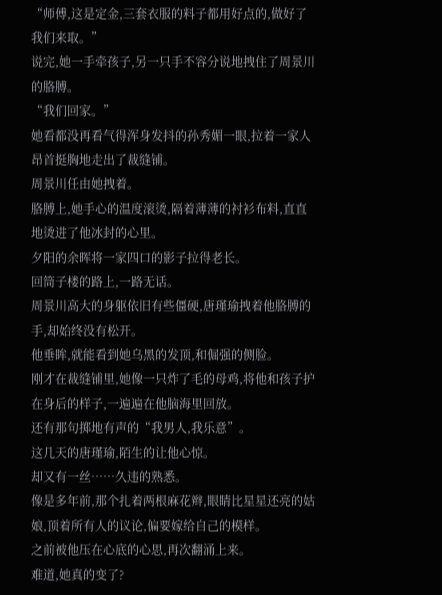“师傅,这是定金,三套衣服的料子都用好点的,做好了我们来取。”
说完,她一手牵孩子,另一只手不容分说地拽住了周景川的胳膊。
“我们回家。”
她看都没再看气得浑身发抖的孙秀媚一眼,拉着一家人昂首挺胸地走出了裁缝铺。
周景川任由她拽着。
胳膊上,她手心的温度滚烫,隔着薄薄的衬衫布料,直直地烫进了他冰封的心里。
夕阳的余晖将一家四口的影子拉得老长。
回筒子楼的路上,一路无话。
周景川高大的身躯依旧有些僵硬,唐瑾瑜拽着他胳膊的手,却始终没有松开。
他垂眸,就能看到她乌黑的发顶,和倔强的侧脸。
刚才在裁缝铺里,她像一只炸了毛的母鸡,将他和孩子护在身后的样子,一遍遍在他脑海里回放。
还有那句掷地有声的“我男人,我乐意”。
这几天的唐瑾瑜,陌生的让他心惊。
却又有一丝……久违的熟悉。
像是多年前,那个扎着两根麻花辫,眼睛比星星还亮的姑娘,顶着所有人的议论,偏要嫁给自己的模样。
之前被他压在心底的心思,再次翻涌上来。
难道,她真的变了?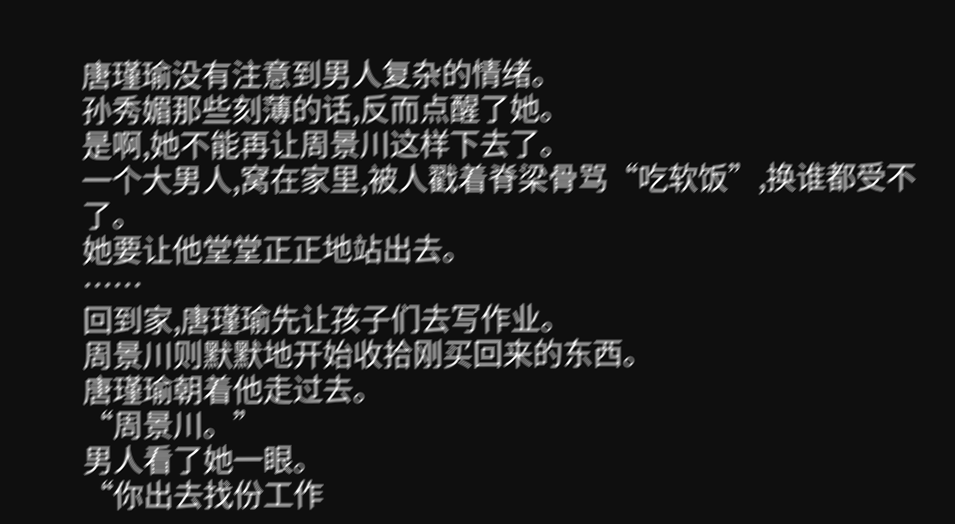唐瑾瑜没有注意到男人复杂的情绪。
孙秀媚那些刻薄的话,反而点醒了她。
是啊,她不能再让周景川这样下去了。
一个大男人,窝在家里,被人戳着脊梁骨骂“吃软饭”,换谁都受不了。
她要让他堂堂正正地站出去。
……
回到家,唐瑾瑜先让孩子们去写作业。
周景川则默默地开始收拾刚买回来的东西。
唐瑾瑜朝着他走过去。
“周景川。”
男人看了她一眼。
“你出去找份工作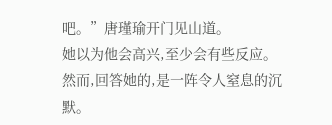吧。”唐瑾瑜开门见山道。
她以为他会高兴,至少会有些反应。
然而,回答她的,是一阵令人窒息的沉默。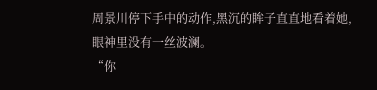周景川停下手中的动作,黑沉的眸子直直地看着她,眼神里没有一丝波澜。
“你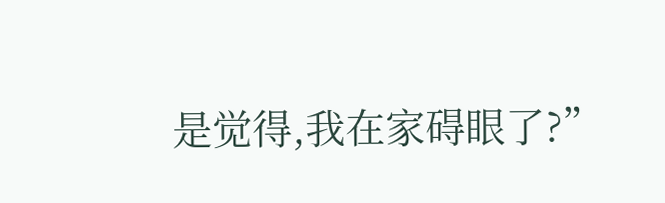是觉得,我在家碍眼了?”